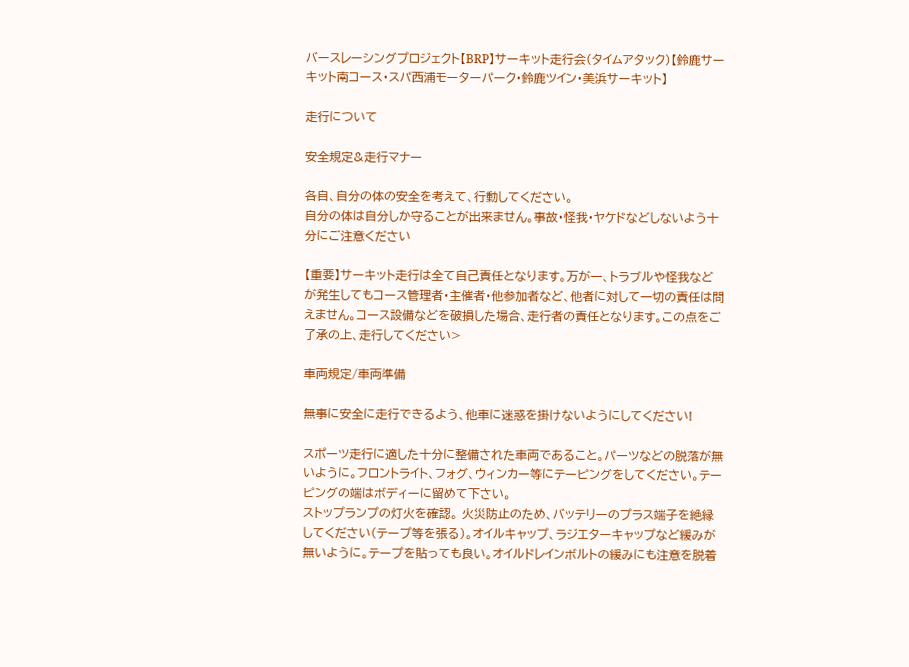バースレーシングプロジェクト【BRP】サーキット走行会(タイムアタック)【鈴鹿サーキット南コース・スパ西浦モーターパーク・鈴鹿ツイン・美浜サーキット】

走行について

安全規定&走行マナー

各自、自分の体の安全を考えて、行動してください。
自分の体は自分しか守ることが出来ません。事故・怪我・ヤケドなどしないよう十分にご注意ください

【重要】サーキット走行は全て自己責任となります。万が一、トラブルや怪我などが発生してもコース管理者・主催者・他参加者など、他者に対して一切の責任は問えません。コース設備などを破損した場合、走行者の責任となります。この点をご了承の上、走行してください>

車両規定/車両準備

無事に安全に走行できるよう、他車に迷惑を掛けないようにしてください!

スポーツ走行に適した十分に整備された車両であること。パーツなどの脱落が無いように。フロントライト、フォグ、ウィンカー等にテーピングをしてください。テーピングの端はボディーに留めて下さい。
ストップランプの灯火を確認。 火災防止のため、バッテリーのプラス端子を絶縁してください(テープ等を張る)。オイルキャップ、ラジエターキャップなど緩みが無いように。テープを貼っても良い。オイルドレインボルトの緩みにも注意を脱着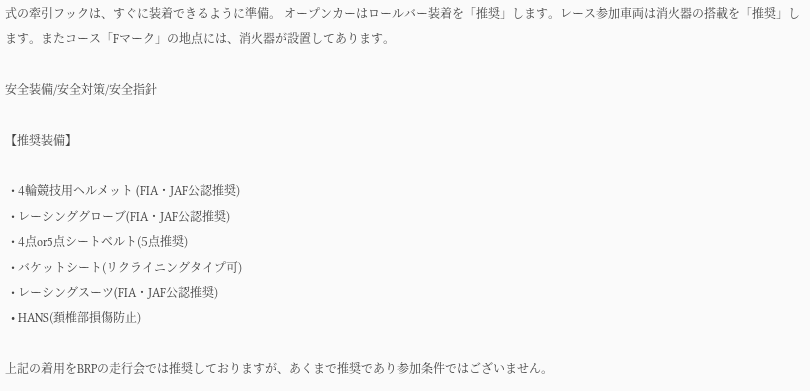式の牽引フックは、すぐに装着できるように準備。 オープンカーはロールバー装着を「推奨」します。レース参加車両は消火器の搭載を「推奨」します。またコース「Fマーク」の地点には、消火器が設置してあります。

安全装備/安全対策/安全指針

【推奨装備】

  • 4輪競技用ヘルメット (FIA・JAF公認推奨)
  • レーシンググローブ(FIA・JAF公認推奨)
  • 4点or5点シートベルト(5点推奨)
  • バケットシート(リクライニングタイプ可)
  • レーシングスーツ(FIA・JAF公認推奨)
  • HANS(頚椎部損傷防止)

上記の着用をBRPの走行会では推奨しておりますが、あくまで推奨であり参加条件ではございません。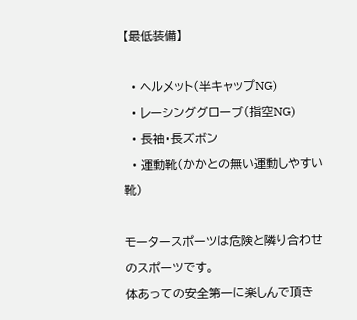【最低装備】

  • ヘルメット(半キャップNG)
  • レーシンググローブ(指空NG)
  • 長袖・長ズボン
  • 運動靴(かかとの無い運動しやすい靴)

モータースポーツは危険と隣り合わせのスポーツです。
体あっての安全第一に楽しんで頂き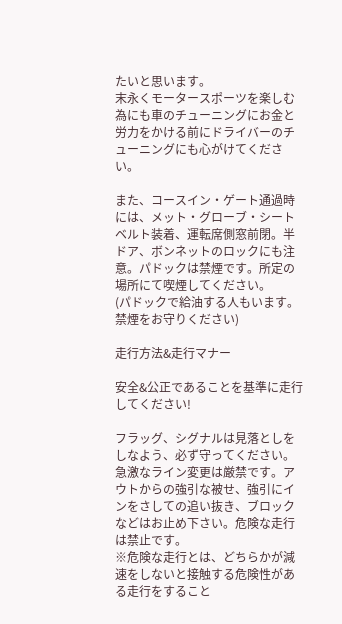たいと思います。
末永くモータースポーツを楽しむ為にも車のチューニングにお金と労力をかける前にドライバーのチューニングにも心がけてください。

また、コースイン・ゲート通過時には、メット・グローブ・シートベルト装着、運転席側窓前閉。半ドア、ボンネットのロックにも注意。パドックは禁煙です。所定の場所にて喫煙してください。
(パドックで給油する人もいます。禁煙をお守りください)

走行方法&走行マナー

安全&公正であることを基準に走行してください!

フラッグ、シグナルは見落としをしなよう、必ず守ってください。
急激なライン変更は厳禁です。アウトからの強引な被せ、強引にインをさしての追い抜き、ブロックなどはお止め下さい。危険な走行は禁止です。
※危険な走行とは、どちらかが減速をしないと接触する危険性がある走行をすること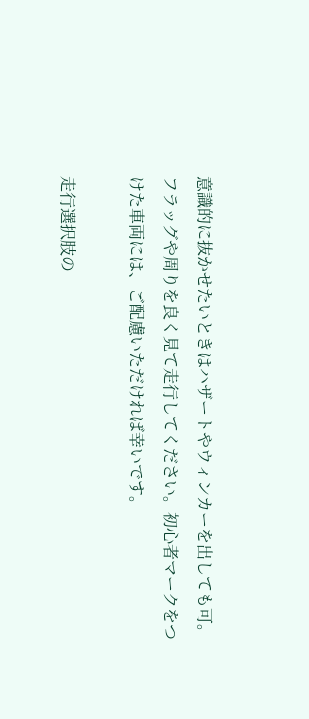意識的に抜かせたいときはハザートやウィンカーを出しても可。フラッグや周りを良く見て走行してください。初心者マークをつけた車両には、ご配慮いただければ幸いです。

走行選択肢の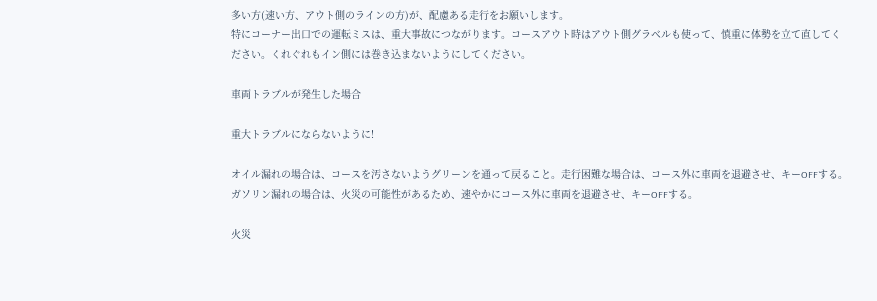多い方(速い方、アウト側のラインの方)が、配慮ある走行をお願いします。
特にコーナー出口での運転ミスは、重大事故につながります。コースアウト時はアウト側グラベルも使って、慎重に体勢を立て直してください。くれぐれもイン側には巻き込まないようにしてください。

車両トラブルが発生した場合

重大トラブルにならないように!

オイル漏れの場合は、コースを汚さないようグリーンを通って戻ること。走行困難な場合は、コース外に車両を退避させ、キーOFFする。
ガソリン漏れの場合は、火災の可能性があるため、速やかにコース外に車両を退避させ、キーOFFする。

火災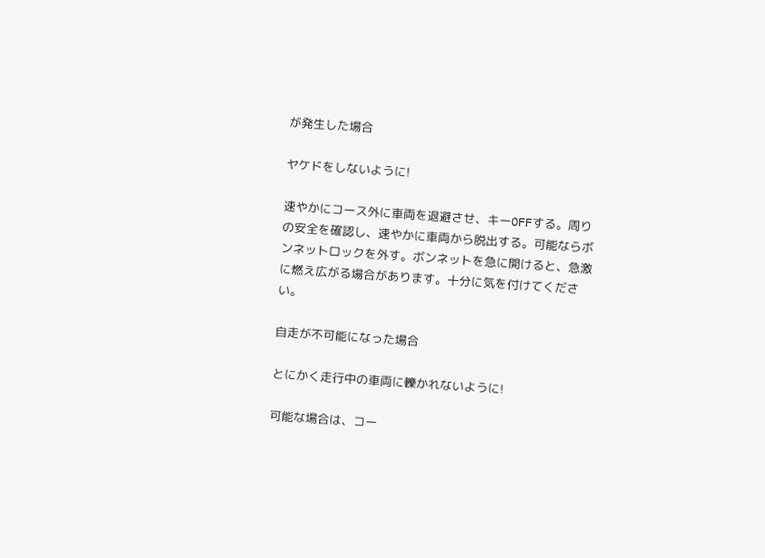が発生した場合

ヤケドをしないように!

速やかにコース外に車両を退避させ、キーOFFする。周りの安全を確認し、速やかに車両から脱出する。可能ならボンネットロックを外す。ボンネットを急に開けると、急激に燃え広がる場合があります。十分に気を付けてください。

自走が不可能になった場合

とにかく走行中の車両に轢かれないように!

可能な場合は、コー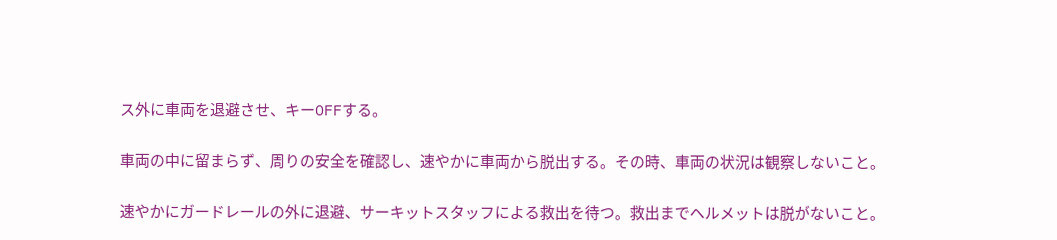ス外に車両を退避させ、キーOFFする。

車両の中に留まらず、周りの安全を確認し、速やかに車両から脱出する。その時、車両の状況は観察しないこと。

速やかにガードレールの外に退避、サーキットスタッフによる救出を待つ。救出までヘルメットは脱がないこと。